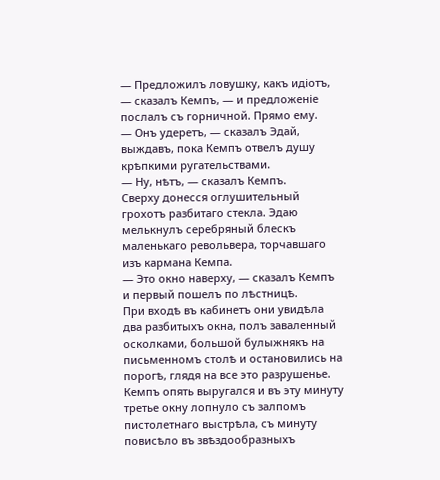— Предложилъ ловушку, какъ идіотъ, — сказалъ Кемпъ, — и предложеніе послалъ съ горничной. Прямо ему.
— Онъ удеретъ, — сказалъ Эдай, выждавъ, пока Кемпъ отвелъ душу крѣпкими ругательствами.
— Ну, нѣтъ, — сказалъ Кемпъ.
Сверху донесся оглушительный грохотъ разбитаго стекла. Эдаю мелькнулъ серебряный блескъ маленькаго револьвера, торчавшаго изъ кармана Кемпа.
— Это окно наверху, — сказалъ Кемпъ и первый пошелъ по лѣстницѣ.
При входѣ въ кабинетъ они увидѣла два разбитыхъ окна, полъ заваленный осколками, большой булыжнякъ на письменномъ столѣ и остановились на порогѣ, глядя на все это разрушенье. Кемпъ опять выругался и въ эту минуту третье окну лопнуло съ залпомъ пистолетнаго выстрѣла, съ минуту повисѣло въ звѣздообразныхъ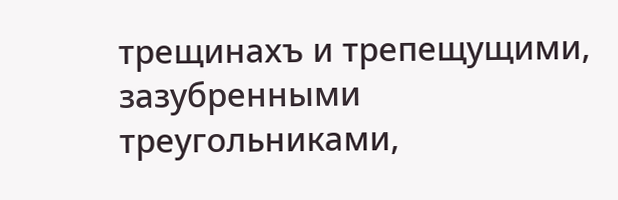трещинахъ и трепещущими, зазубренными треугольниками,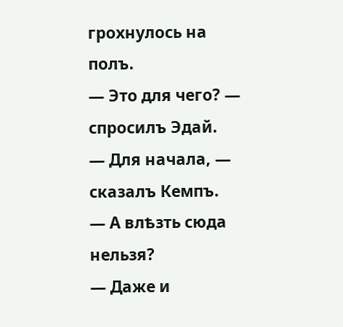грохнулось на полъ.
— Это для чего? — спросилъ Эдай.
— Для начала, — сказалъ Кемпъ.
— А влѣзть сюда нельзя?
— Даже и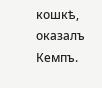кошкѣ, оказалъ Кемпъ.